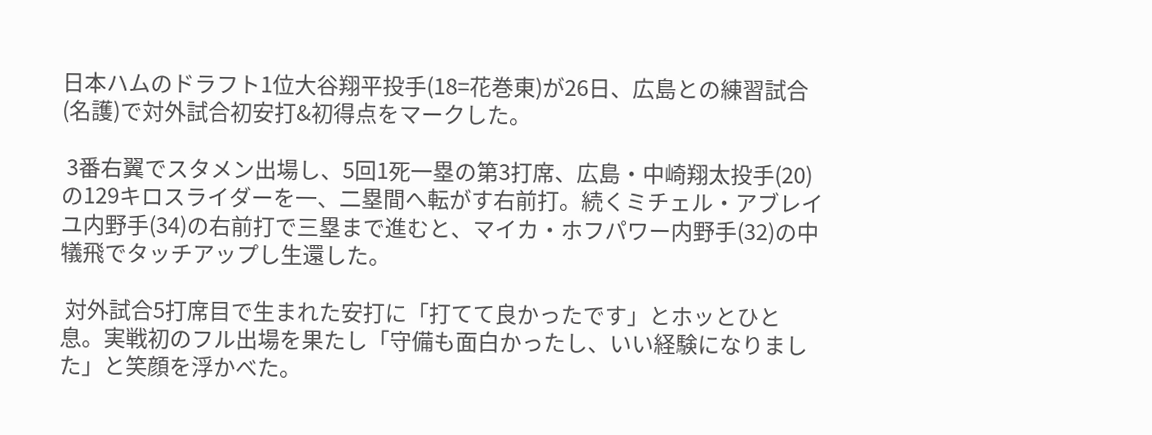日本ハムのドラフト1位大谷翔平投手(18=花巻東)が26日、広島との練習試合(名護)で対外試合初安打&初得点をマークした。

 3番右翼でスタメン出場し、5回1死一塁の第3打席、広島・中崎翔太投手(20)の129キロスライダーを一、二塁間へ転がす右前打。続くミチェル・アブレイユ内野手(34)の右前打で三塁まで進むと、マイカ・ホフパワー内野手(32)の中犠飛でタッチアップし生還した。

 対外試合5打席目で生まれた安打に「打てて良かったです」とホッとひと息。実戦初のフル出場を果たし「守備も面白かったし、いい経験になりました」と笑顔を浮かべた。